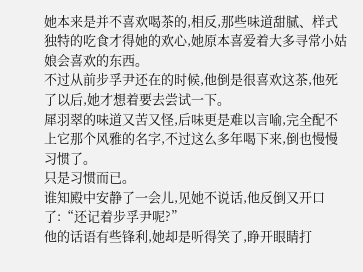她本来是并不喜欢喝茶的,相反,那些味道甜腻、样式独特的吃食才得她的欢心,她原本喜爱着大多寻常小姑娘会喜欢的东西。
不过从前步孚尹还在的时候,他倒是很喜欢这茶,他死了以后,她才想着要去尝试一下。
犀羽翠的味道又苦又怪,后味更是难以言喻,完全配不上它那个风雅的名字,不过这么多年喝下来,倒也慢慢习惯了。
只是习惯而已。
谁知殿中安静了一会儿,见她不说话,他反倒又开口了:“还记着步孚尹呢?”
他的话语有些锋利,她却是听得笑了,睁开眼睛打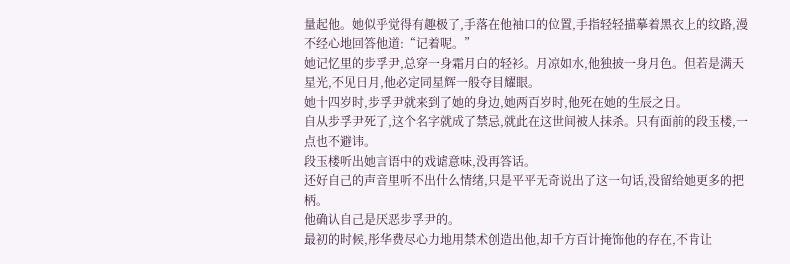量起他。她似乎觉得有趣极了,手落在他袖口的位置,手指轻轻描摹着黑衣上的纹路,漫不经心地回答他道:“记着呢。”
她记忆里的步孚尹,总穿一身霜月白的轻衫。月凉如水,他独披一身月色。但若是满天星光,不见日月,他必定同星辉一般夺目耀眼。
她十四岁时,步孚尹就来到了她的身边,她两百岁时,他死在她的生辰之日。
自从步孚尹死了,这个名字就成了禁忌,就此在这世间被人抹杀。只有面前的段玉楼,一点也不避讳。
段玉楼听出她言语中的戏谑意味,没再答话。
还好自己的声音里听不出什么情绪,只是平平无奇说出了这一句话,没留给她更多的把柄。
他确认自己是厌恶步孚尹的。
最初的时候,彤华费尽心力地用禁术创造出他,却千方百计掩饰他的存在,不肯让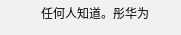任何人知道。彤华为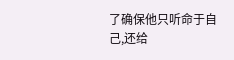了确保他只听命于自己,还给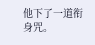他下了一道衔身咒。